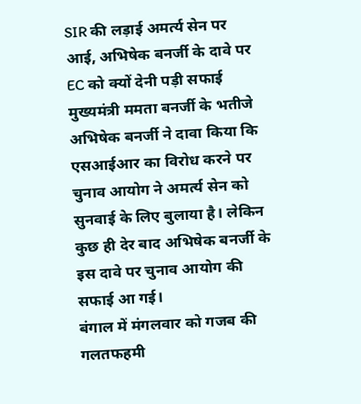SIR की लड़ाई अमर्त्य सेन पर आई, अभिषेक बनर्जी के दावे पर EC को क्यों देनी पड़ी सफाई
मुख्यमंत्री ममता बनर्जी के भतीजे अभिषेक बनर्जी ने दावा किया कि एसआईआर का विरोध करने पर चुनाव आयोग ने अमर्त्य सेन को सुनवाई के लिए बुलाया है। लेकिन कुछ ही देर बाद अभिषेक बनर्जी के इस दावे पर चुनाव आयोग की सफाई आ गई।
बंगाल में मंगलवार को गजब की गलतफहमी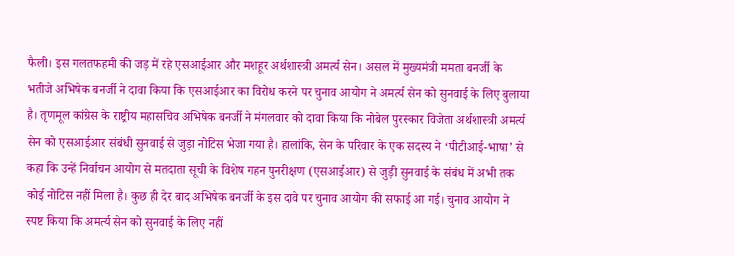फैली। इस गलतफहमी की जड़ में रहे एसआईआर और मशहूर अर्थशास्त्री अमर्त्य सेन। असल में मुख्यमंत्री ममता बनर्जी के भतीजे अभिषेक बनर्जी ने दावा किया कि एसआईआर का विरोध करने पर चुनाव आयोग ने अमर्त्य सेन को सुनवाई के लिए बुलाया है। तृणमूल कांग्रेस के राष्ट्रीय महासचिव अभिषेक बनर्जी ने मंगलवार को दावा किया कि नोबेल पुरस्कार विजेता अर्थशास्त्री अमर्त्य सेन को एसआईआर संबंधी सुनवाई से जुड़ा नोटिस भेजा गया है। हालांकि, सेन के परिवार के एक सदस्य ने ‘पीटीआई-भाषा’ से कहा कि उन्हें निर्वाचन आयोग से मतदाता सूची के विशेष गहन पुनरीक्षण (एसआईआर) से जुड़ी सुनवाई के संबंध में अभी तक कोई नोटिस नहीं मिला है। कुछ ही देर बाद अभिषेक बनर्जी के इस दावे पर चुनाव आयोग की सफाई आ गई। चुनाव आयोग ने स्पष्ट किया कि अमर्त्य सेन को सुनवाई के लिए नहीं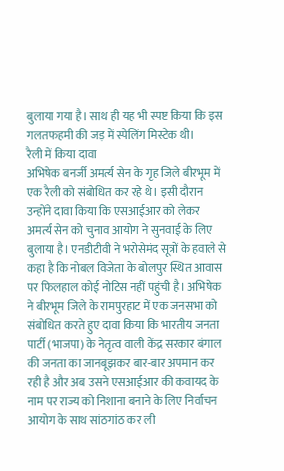बुलाया गया है। साथ ही यह भी स्पष्ट किया कि इस गलतफहमी की जड़ में स्पेलिंग मिस्टेक थी।
रैली में किया दावा
अभिषेक बनर्जी अमर्त्य सेन के गृह जिले बीरभूम में एक रैली को संबोधित कर रहे थे। इसी दौरान उन्होंने दावा किया कि एसआईआर को लेकर अमर्त्य सेन को चुनाव आयोग ने सुनवाई के लिए बुलाया है। एनडीटीवी ने भरोसेमंद सूत्रों के हवाले से कहा है कि नोबल विजेता के बोलपुर स्थित आवास पर फिलहाल कोई नोटिस नहीं पहुंची है। अभिषेक ने बीरभूम जिले के रामपुरहाट में एक जनसभा को संबोधित करते हुए दावा किया कि भारतीय जनता पार्टी (भाजपा) के नेतृत्व वाली केंद्र सरकार बंगाल की जनता का जानबूझकर बार-बार अपमान कर रही है और अब उसने एसआईआर की कवायद के नाम पर राज्य को निशाना बनाने के लिए निर्वाचन आयोग के साथ सांठगांठ कर ली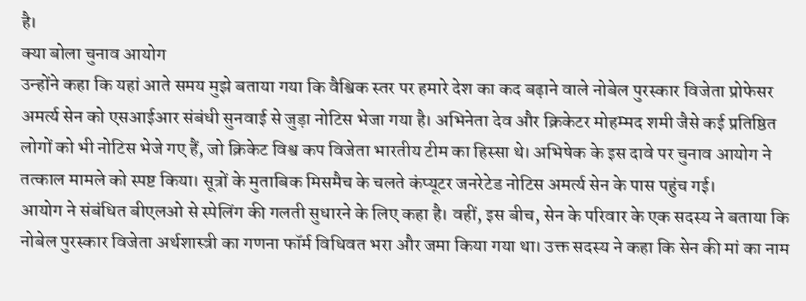है।
क्या बोला चुनाव आयोग
उन्होंने कहा कि यहां आते समय मुझे बताया गया कि वैश्विक स्तर पर हमारे देश का कद बढ़ाने वाले नोबेल पुरस्कार विजेता प्रोफेसर अमर्त्य सेन को एसआईआर संबंधी सुनवाई से जुड़ा नोटिस भेजा गया है। अभिनेता देव और क्रिकेटर मोहम्मद शमी जैसे कई प्रतिष्ठित लोगों को भी नोटिस भेजे गए हैं, जो क्रिकेट विश्व कप विजेता भारतीय टीम का हिस्सा थे। अभिषेक के इस दावे पर चुनाव आयोग ने तत्काल मामले को स्पष्ट किया। सूत्रों के मुताबिक मिसमैच के चलते कंप्यूटर जनरेटेड नोटिस अमर्त्य सेन के पास पहुंच गई।
आयोग ने संबंधित बीएलओ से स्पेलिंग की गलती सुधारने के लिए कहा है। वहीं, इस बीच, सेन के परिवार के एक सदस्य ने बताया कि नोबेल पुरस्कार विजेता अर्थशास्त्री का गणना फॉर्म विधिवत भरा और जमा किया गया था। उक्त सदस्य ने कहा कि सेन की मां का नाम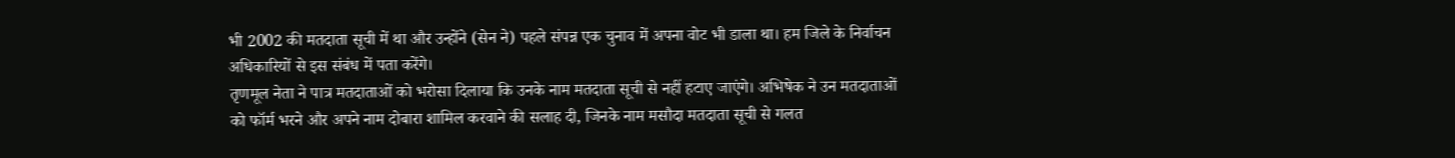भी 2002 की मतदाता सूची में था और उन्होंने (सेन ने) पहले संपन्न एक चुनाव में अपना वोट भी डाला था। हम जिले के निर्वाचन अधिकारियों से इस संबंध में पता करेंगे।
तृणमूल नेता ने पात्र मतदाताओं को भरोसा दिलाया कि उनके नाम मतदाता सूची से नहीं हटाए जाएंगे। अभिषेक ने उन मतदाताओं को फॉर्म भरने और अपने नाम दोबारा शामिल करवाने की सलाह दी, जिनके नाम मसौदा मतदाता सूची से गलत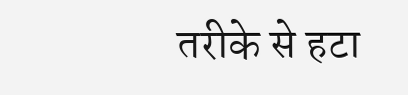तरीके से हटा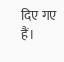दिए गए हैं।